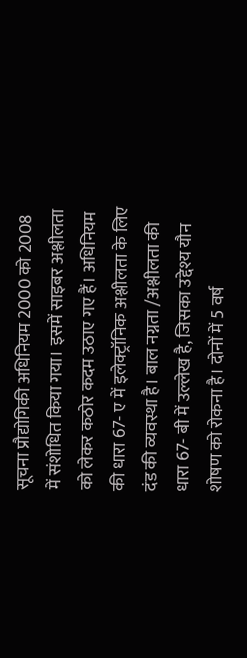सूचना प्रौद्योगिकी अधिनियम 2000 को 2008 में संशोधित किया गया। इसमें साइबर अश्लीलता को लेकर कठोर कदम उठाए गए हैं। अधिनियम की धारा 67- ए में इलेक्ट्रॉनिक अश्लीलता के लिए दंड की व्यवस्था है। बाल नग्नता /अश्लीलता की धारा 67- बी में उल्लेख है, जिसका उद्देश्य यौन शोषण को रोकना है। दोनों में 5 वर्ष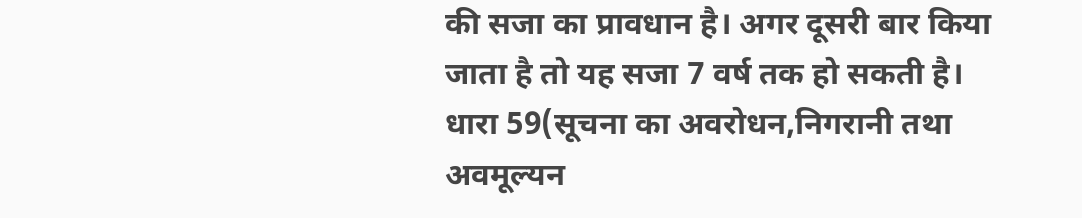की सजा का प्रावधान है। अगर दूसरी बार किया जाता है तो यह सजा 7 वर्ष तक हो सकती है।
धारा 59(सूचना का अवरोधन,निगरानी तथा अवमूल्यन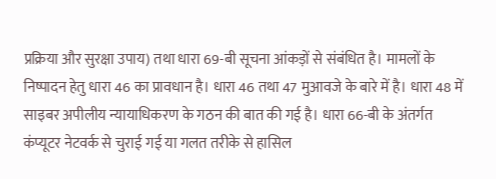प्रक्रिया और सुरक्षा उपाय) तथा धारा 69-बी सूचना आंकड़ों से संबंधित है। मामलों के निष्पादन हेतु धारा 46 का प्रावधान है। धारा 46 तथा 47 मुआवजे के बारे में है। धारा 48 में साइबर अपीलीय न्यायाधिकरण के गठन की बात की गई है। धारा 66-बी के अंतर्गत कंप्यूटर नेटवर्क से चुराई गई या गलत तरीके से हासिल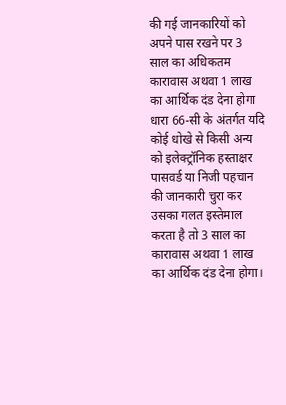की गई जानकारियों को अपने पास रखने पर 3 साल का अधिकतम कारावास अथवा 1 लाख का आर्थिक दंड देना होगा धारा 66-सी के अंतर्गत यदि कोई धोखे से किसी अन्य को इलेक्ट्रॉनिक हस्ताक्षर पासवर्ड या निजी पहचान की जानकारी चुरा कर उसका गलत इस्तेमाल करता है तो 3 साल का कारावास अथवा 1 लाख का आर्थिक दंड देना होगा।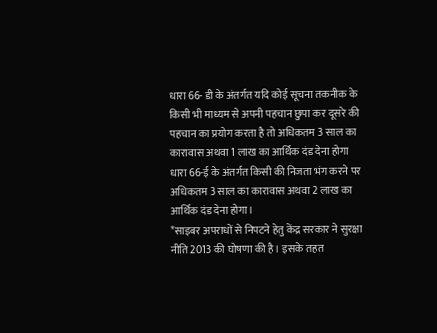धारा 66- डी के अंतर्गत यदि कोई सूचना तकनीक के किसी भी माध्यम से अपनी पहचान छुपा कर दूसरे की पहचान का प्रयोग करता है तो अधिकतम 3 साल का कारावास अथवा 1 लाख का आर्थिक दंड देना होगा धारा 66-ई के अंतर्गत किसी की निजता भंग करने पर अधिकतम 3 साल का कारावास अथवा 2 लाख का आर्थिक दंड देना होगा।
*साइबर अपराधों से निपटने हेतु केंद्र सरकार ने सुरक्षा नीति 2013 की घोषणा की है। इसके तहत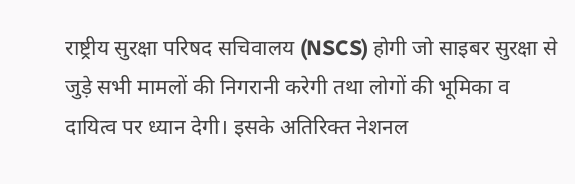राष्ट्रीय सुरक्षा परिषद सचिवालय (NSCS) होगी जो साइबर सुरक्षा से जुड़े सभी मामलों की निगरानी करेगी तथा लोगों की भूमिका व दायित्व पर ध्यान देगी। इसके अतिरिक्त नेशनल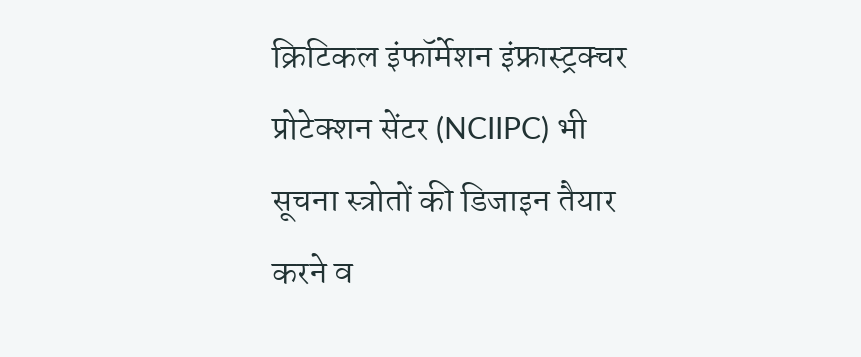क्रिटिकल इंफॉर्मेशन इंफ्रास्ट्रक्चर प्रोटेक्शन सेंटर (NCIIPC) भी सूचना स्त्रोतों की डिजाइन तैयार करने व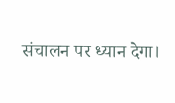संचालन पर ध्यान देगा।